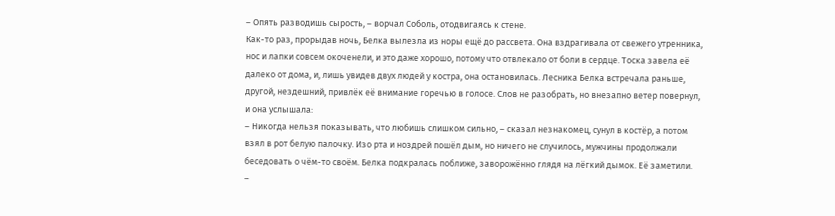– Опять разводишь сырость, – ворчал Соболь, отодвигаясь к стене.
Как-то раз, прорыдав ночь, Белка вылезла из норы ещё до рассвета. Она вздрагивала от свежего утренника, нос и лапки совсем окоченели, и это даже хорошо, потому что отвлекало от боли в сердце. Тоска завела её далеко от дома, и, лишь увидев двух людей у костра, она остановилась. Лесника Белка встречала раньше, другой, нездешний, привлёк её внимание горечью в голосе. Слов не разобрать, но внезапно ветер повернул, и она услышала:
– Никогда нельзя показывать, что любишь слишком сильно, – сказал незнакомец, сунул в костёр, а потом взял в рот белую палочку. Изо рта и ноздрей пошёл дым, но ничего не случилось, мужчины продолжали беседовать о чём-то своём. Белка подкралась поближе, заворожённо глядя на лёгкий дымок. Её заметили.
–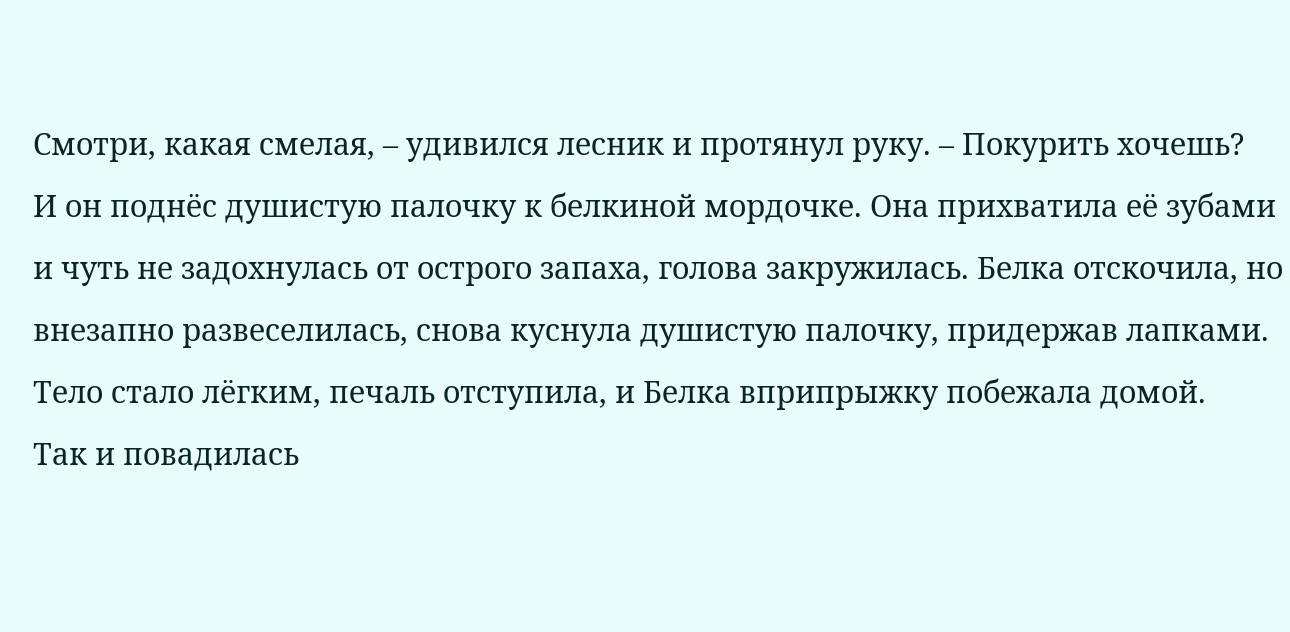Смотри, какая смелая, – удивился лесник и протянул руку. – Покурить хочешь?
И он поднёс душистую палочку к белкиной мордочке. Она прихватила её зубами и чуть не задохнулась от острого запаха, голова закружилась. Белка отскочила, но внезапно развеселилась, снова куснула душистую палочку, придержав лапками. Тело стало лёгким, печаль отступила, и Белка вприпрыжку побежала домой.
Так и повадилась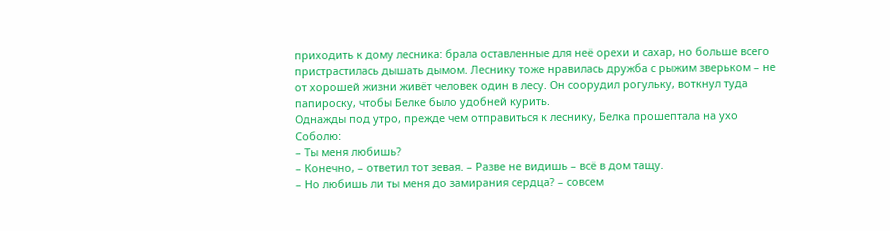приходить к дому лесника: брала оставленные для неё орехи и сахар, но больше всего пристрастилась дышать дымом. Леснику тоже нравилась дружба с рыжим зверьком – не от хорошей жизни живёт человек один в лесу. Он соорудил рогульку, воткнул туда папироску, чтобы Белке было удобней курить.
Однажды под утро, прежде чем отправиться к леснику, Белка прошептала на ухо Соболю:
– Ты меня любишь?
– Конечно, – ответил тот зевая. – Разве не видишь – всё в дом тащу.
– Но любишь ли ты меня до замирания сердца? – совсем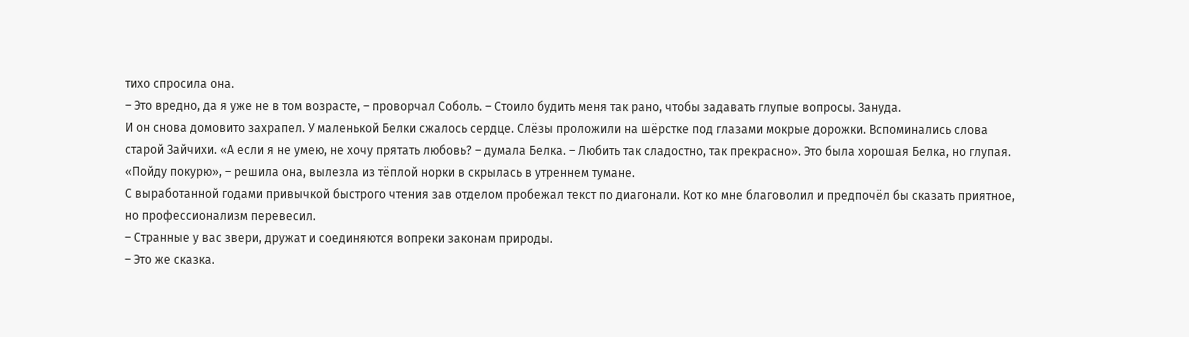тихо спросила она.
– Это вредно, да я уже не в том возрасте, – проворчал Соболь. – Стоило будить меня так рано, чтобы задавать глупые вопросы. Зануда.
И он снова домовито захрапел. У маленькой Белки сжалось сердце. Слёзы проложили на шёрстке под глазами мокрые дорожки. Вспоминались слова старой Зайчихи. «А если я не умею, не хочу прятать любовь? – думала Белка. – Любить так сладостно, так прекрасно». Это была хорошая Белка, но глупая. «Пойду покурю», – решила она, вылезла из тёплой норки в скрылась в утреннем тумане.
С выработанной годами привычкой быстрого чтения зав отделом пробежал текст по диагонали. Кот ко мне благоволил и предпочёл бы сказать приятное, но профессионализм перевесил.
– Странные у вас звери, дружат и соединяются вопреки законам природы.
– Это же сказка.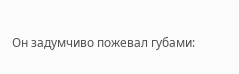Он задумчиво пожевал губами: